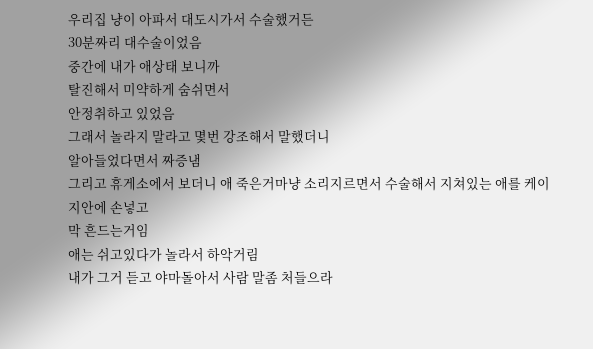우리집 냥이 아파서 대도시가서 수술했거든
30분짜리 대수술이었음
중간에 내가 애상태 보니까
탈진해서 미약하게 숨쉬면서
안정취하고 있었음
그래서 놀라지 말라고 몇번 강조해서 말했더니
알아들었다면서 짜증냄
그리고 휴게소에서 보더니 애 죽은거마냥 소리지르면서 수술해서 지쳐있는 애를 케이지안에 손넣고
막 흔드는거임
애는 쉬고있다가 놀라서 하악거림
내가 그거 듣고 야마돌아서 사람 말좀 처들으라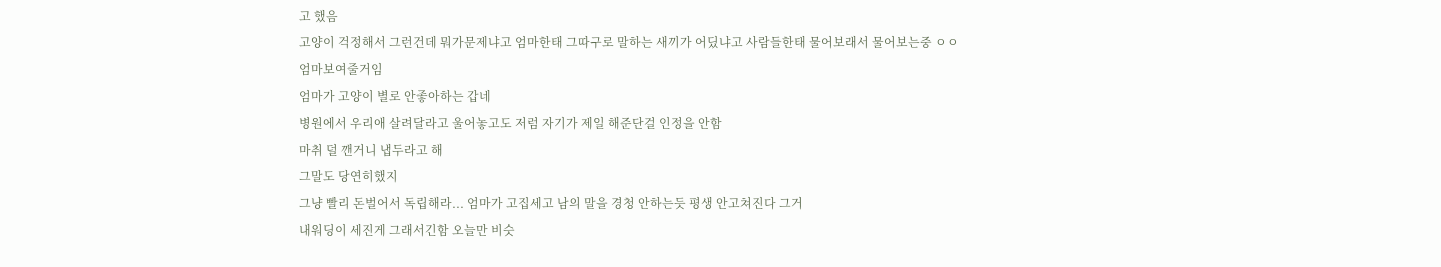고 했음
고양이 걱정해서 그런건데 뭐가문제냐고 엄마한태 그따구로 말하는 새끼가 어딨냐고 사람들한태 물어보래서 물어보는중 ㅇㅇ
엄마보여줄거임
엄마가 고양이 별로 안좋아하는 갑네
병원에서 우리애 살려달라고 울어놓고도 저럼 자기가 제일 해준단걸 인정을 안함
마취 덜 깬거니 냅두라고 해
그말도 당연히했지
그냥 빨리 돈벌어서 독립해라... 엄마가 고집세고 남의 말을 경청 안하는듯 평생 안고쳐진다 그거
내워딩이 세진게 그래서긴함 오늘만 비슷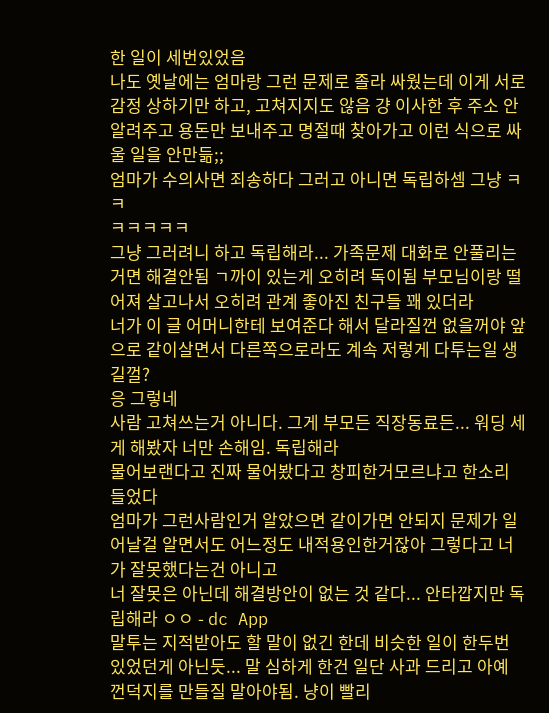한 일이 세번있었음
나도 옛날에는 엄마랑 그런 문제로 졸라 싸웠는데 이게 서로 감정 상하기만 하고, 고쳐지지도 않음 걍 이사한 후 주소 안알려주고 용돈만 보내주고 명절때 찾아가고 이런 식으로 싸울 일을 안만듦;;
엄마가 수의사면 죄송하다 그러고 아니면 독립하셈 그냥 ㅋㅋ
ㅋㅋㅋㅋㅋ
그냥 그러려니 하고 독립해라... 가족문제 대화로 안풀리는거면 해결안됨 ㄱ까이 있는게 오히려 독이됨 부모님이랑 떨어져 살고나서 오히려 관계 좋아진 친구들 꽤 있더라
너가 이 글 어머니한테 보여준다 해서 달라질껀 없을꺼야 앞으로 같이살면서 다른쪽으로라도 계속 저렇게 다투는일 생길껄?
응 그렇네
사람 고쳐쓰는거 아니다. 그게 부모든 직장동료든... 워딩 세게 해봤자 너만 손해임. 독립해라
물어보랜다고 진짜 물어봤다고 창피한거모르냐고 한소리 들었다
엄마가 그런사람인거 알았으면 같이가면 안되지 문제가 일어날걸 알면서도 어느정도 내적용인한거잖아 그렇다고 너가 잘못했다는건 아니고
너 잘못은 아닌데 해결방안이 없는 것 같다... 안타깝지만 독립해라 ㅇㅇ - dc App
말투는 지적받아도 할 말이 없긴 한데 비슷한 일이 한두번 있었던게 아닌듯... 말 심하게 한건 일단 사과 드리고 아예 껀덕지를 만들질 말아야됨. 냥이 빨리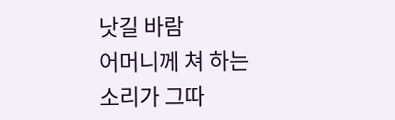낫길 바람
어머니께 쳐 하는 소리가 그따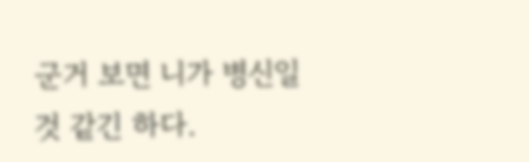군거 보면 니가 병신일 것 같긴 하다.